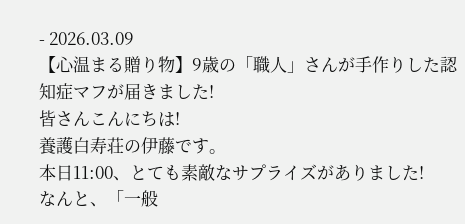- 2026.03.09
【心温まる贈り物】9歳の「職人」さんが手作りした認知症マフが届きました!
皆さんこんにちは!
養護白寿荘の伊藤です。
本日11:00、とても素敵なサプライズがありました!
なんと、「一般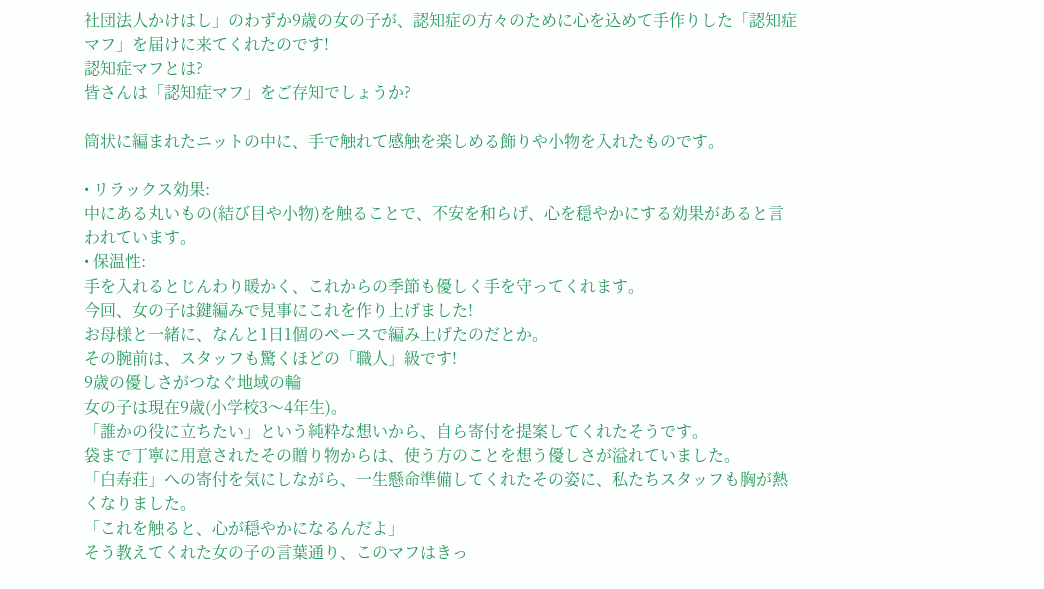社団法人かけはし」のわずか9歳の女の子が、認知症の方々のために心を込めて手作りした「認知症マフ」を届けに来てくれたのです!
認知症マフとは?
皆さんは「認知症マフ」をご存知でしょうか?

筒状に編まれたニットの中に、手で触れて感触を楽しめる飾りや小物を入れたものです。

• リラックス効果:
中にある丸いもの(結び目や小物)を触ることで、不安を和らげ、心を穏やかにする効果があると言われています。
• 保温性:
手を入れるとじんわり暖かく、これからの季節も優しく手を守ってくれます。
今回、女の子は鍵編みで見事にこれを作り上げました!
お母様と一緒に、なんと1日1個のペースで編み上げたのだとか。
その腕前は、スタッフも驚くほどの「職人」級です!
9歳の優しさがつなぐ地域の輪
女の子は現在9歳(小学校3〜4年生)。
「誰かの役に立ちたい」という純粋な想いから、自ら寄付を提案してくれたそうです。
袋まで丁寧に用意されたその贈り物からは、使う方のことを想う優しさが溢れていました。
「白寿荘」への寄付を気にしながら、一生懸命準備してくれたその姿に、私たちスタッフも胸が熱くなりました。
「これを触ると、心が穏やかになるんだよ」
そう教えてくれた女の子の言葉通り、このマフはきっ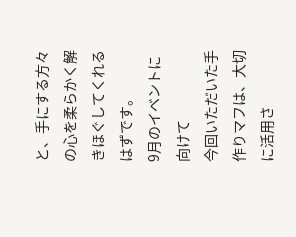と、手にする方々の心を柔らかく解きほぐしてくれるはずです。
9月のイベントに向けて
今回いただいた手作りマフは、大切に活用さ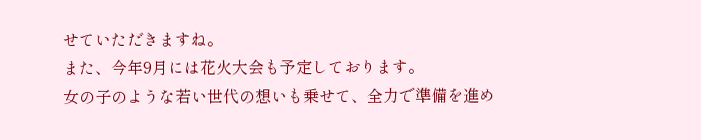せていただきますね。
また、今年9月には花火大会も予定しております。
女の子のような若い世代の想いも乗せて、全力で準備を進め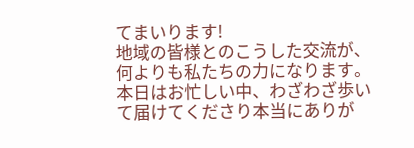てまいります!
地域の皆様とのこうした交流が、何よりも私たちの力になります。
本日はお忙しい中、わざわざ歩いて届けてくださり本当にありが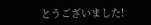とうございました!